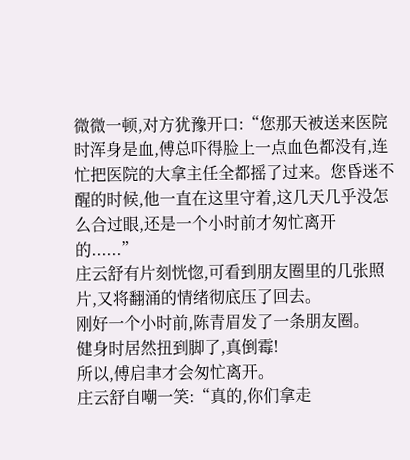微微一顿,对方犹豫开口:“您那天被送来医院时浑身是血,傅总吓得脸上一点血色都没有,连忙把医院的大拿主任全都摇了过来。您昏迷不醒的时候,他一直在这里守着,这几天几乎没怎么合过眼,还是一个小时前才匆忙离开的......”
庄云舒有片刻恍惚,可看到朋友圈里的几张照片,又将翻涌的情绪彻底压了回去。
刚好一个小时前,陈青眉发了一条朋友圈。
健身时居然扭到脚了,真倒霉!
所以,傅启聿才会匆忙离开。
庄云舒自嘲一笑:“真的,你们拿走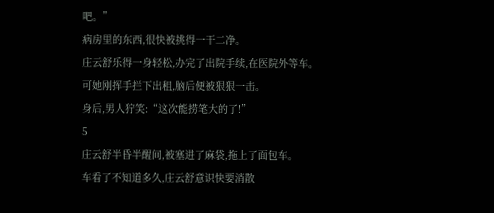吧。”
病房里的东西,很快被挑得一干二净。
庄云舒乐得一身轻松,办完了出院手续,在医院外等车。
可她刚挥手拦下出租,脑后便被狠狠一击。
身后,男人狞笑:“这次能捞笔大的了!”
5
庄云舒半昏半醒间,被塞进了麻袋,拖上了面包车。
车看了不知道多久,庄云舒意识快要消散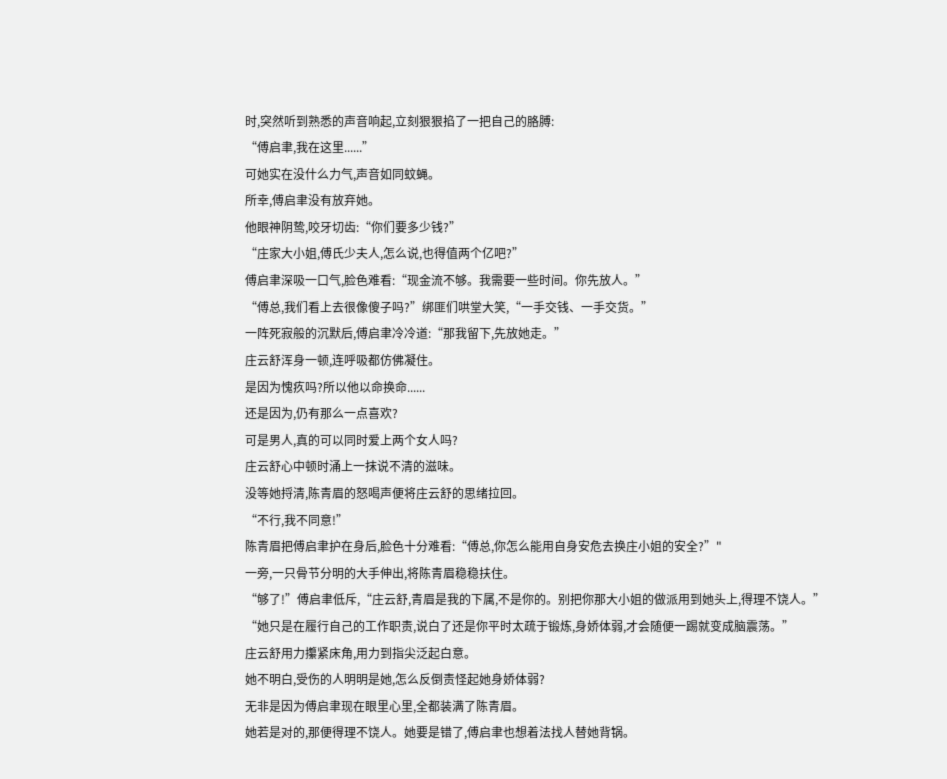时,突然听到熟悉的声音响起,立刻狠狠掐了一把自己的胳膊:
“傅启聿,我在这里......”
可她实在没什么力气,声音如同蚊蝇。
所幸,傅启聿没有放弃她。
他眼神阴鸷,咬牙切齿:“你们要多少钱?”
“庄家大小姐,傅氏少夫人,怎么说,也得值两个亿吧?”
傅启聿深吸一口气,脸色难看:“现金流不够。我需要一些时间。你先放人。”
“傅总,我们看上去很像傻子吗?”绑匪们哄堂大笑,“一手交钱、一手交货。”
一阵死寂般的沉默后,傅启聿冷冷道:“那我留下,先放她走。”
庄云舒浑身一顿,连呼吸都仿佛凝住。
是因为愧疚吗?所以他以命换命......
还是因为,仍有那么一点喜欢?
可是男人,真的可以同时爱上两个女人吗?
庄云舒心中顿时涌上一抹说不清的滋味。
没等她捋清,陈青眉的怒喝声便将庄云舒的思绪拉回。
“不行,我不同意!”
陈青眉把傅启聿护在身后,脸色十分难看:“傅总,你怎么能用自身安危去换庄小姐的安全?”"
一旁,一只骨节分明的大手伸出,将陈青眉稳稳扶住。
“够了!”傅启聿低斥,“庄云舒,青眉是我的下属,不是你的。别把你那大小姐的做派用到她头上,得理不饶人。”
“她只是在履行自己的工作职责,说白了还是你平时太疏于锻炼,身娇体弱,才会随便一踢就变成脑震荡。”
庄云舒用力攥紧床角,用力到指尖泛起白意。
她不明白,受伤的人明明是她,怎么反倒责怪起她身娇体弱?
无非是因为傅启聿现在眼里心里,全都装满了陈青眉。
她若是对的,那便得理不饶人。她要是错了,傅启聿也想着法找人替她背锅。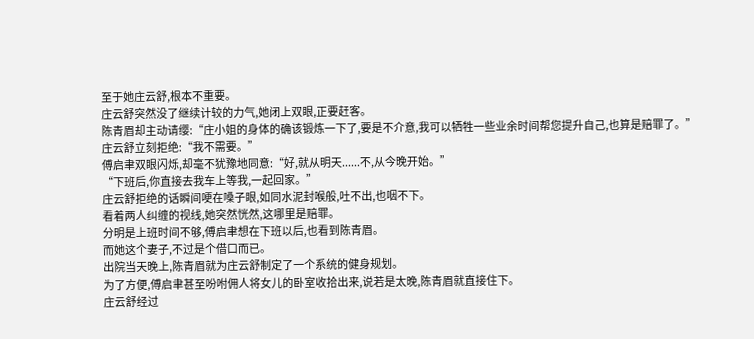至于她庄云舒,根本不重要。
庄云舒突然没了继续计较的力气,她闭上双眼,正要赶客。
陈青眉却主动请缨:“庄小姐的身体的确该锻炼一下了,要是不介意,我可以牺牲一些业余时间帮您提升自己,也算是赔罪了。”
庄云舒立刻拒绝:“我不需要。”
傅启聿双眼闪烁,却毫不犹豫地同意:“好,就从明天......不,从今晚开始。”
“下班后,你直接去我车上等我,一起回家。”
庄云舒拒绝的话瞬间哽在嗓子眼,如同水泥封喉般,吐不出,也咽不下。
看着两人纠缠的视线,她突然恍然,这哪里是赔罪。
分明是上班时间不够,傅启聿想在下班以后,也看到陈青眉。
而她这个妻子,不过是个借口而已。
出院当天晚上,陈青眉就为庄云舒制定了一个系统的健身规划。
为了方便,傅启聿甚至吩咐佣人将女儿的卧室收拾出来,说若是太晚,陈青眉就直接住下。
庄云舒经过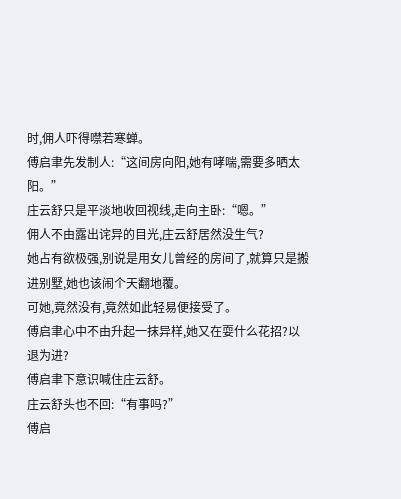时,佣人吓得噤若寒蝉。
傅启聿先发制人:“这间房向阳,她有哮喘,需要多晒太阳。”
庄云舒只是平淡地收回视线,走向主卧:“嗯。”
佣人不由露出诧异的目光,庄云舒居然没生气?
她占有欲极强,别说是用女儿曾经的房间了,就算只是搬进别墅,她也该闹个天翻地覆。
可她,竟然没有,竟然如此轻易便接受了。
傅启聿心中不由升起一抹异样,她又在耍什么花招?以退为进?
傅启聿下意识喊住庄云舒。
庄云舒头也不回:“有事吗?”
傅启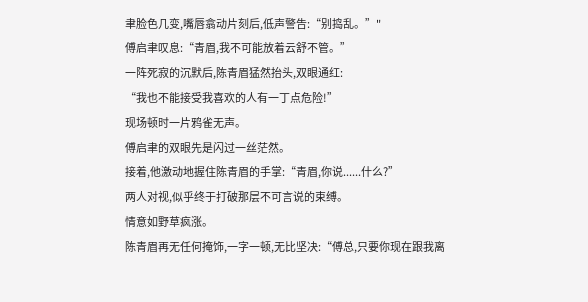聿脸色几变,嘴唇翕动片刻后,低声警告:“别捣乱。”"
傅启聿叹息:“青眉,我不可能放着云舒不管。”
一阵死寂的沉默后,陈青眉猛然抬头,双眼通红:
“我也不能接受我喜欢的人有一丁点危险!”
现场顿时一片鸦雀无声。
傅启聿的双眼先是闪过一丝茫然。
接着,他激动地握住陈青眉的手掌:“青眉,你说......什么?”
两人对视,似乎终于打破那层不可言说的束缚。
情意如野草疯涨。
陈青眉再无任何掩饰,一字一顿,无比坚决:“傅总,只要你现在跟我离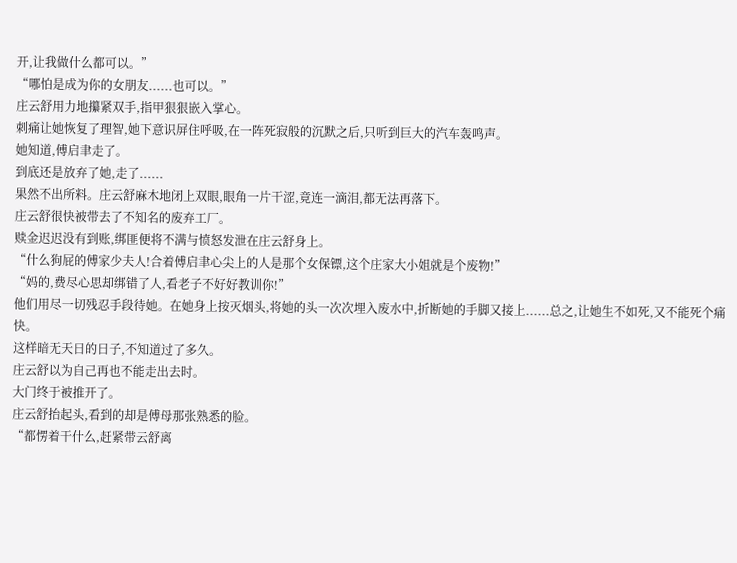开,让我做什么都可以。”
“哪怕是成为你的女朋友......也可以。”
庄云舒用力地攥紧双手,指甲狠狠嵌入掌心。
刺痛让她恢复了理智,她下意识屏住呼吸,在一阵死寂般的沉默之后,只听到巨大的汽车轰鸣声。
她知道,傅启聿走了。
到底还是放弃了她,走了......
果然不出所料。庄云舒麻木地闭上双眼,眼角一片干涩,竟连一滴泪,都无法再落下。
庄云舒很快被带去了不知名的废弃工厂。
赎金迟迟没有到账,绑匪便将不满与愤怒发泄在庄云舒身上。
“什么狗屁的傅家少夫人!合着傅启聿心尖上的人是那个女保镖,这个庄家大小姐就是个废物!”
“妈的,费尽心思却绑错了人,看老子不好好教训你!”
他们用尽一切残忍手段待她。在她身上按灭烟头,将她的头一次次埋入废水中,折断她的手脚又接上......总之,让她生不如死,又不能死个痛快。
这样暗无天日的日子,不知道过了多久。
庄云舒以为自己再也不能走出去时。
大门终于被推开了。
庄云舒抬起头,看到的却是傅母那张熟悉的脸。
“都愣着干什么,赶紧带云舒离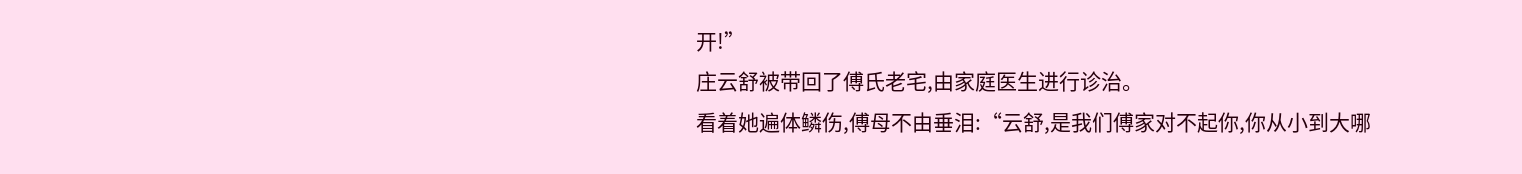开!”
庄云舒被带回了傅氏老宅,由家庭医生进行诊治。
看着她遍体鳞伤,傅母不由垂泪:“云舒,是我们傅家对不起你,你从小到大哪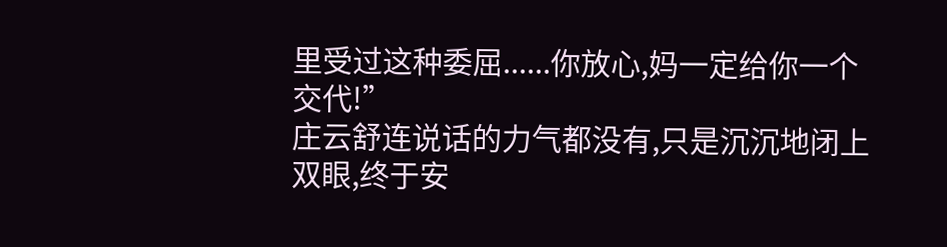里受过这种委屈......你放心,妈一定给你一个交代!”
庄云舒连说话的力气都没有,只是沉沉地闭上双眼,终于安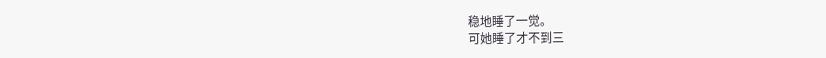稳地睡了一觉。
可她睡了才不到三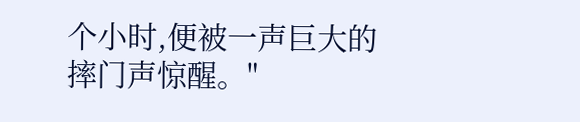个小时,便被一声巨大的摔门声惊醒。"